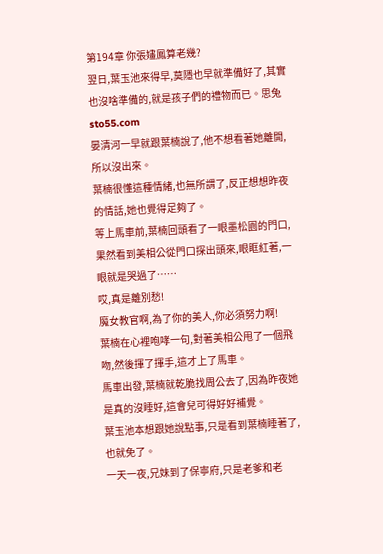第194章 你張嫿鳳算老幾?
翌日,葉玉池來得早,莫隱也早就準備好了,其實也沒啥準備的,就是孩子們的禮物而已。思兔sto55.com
晏清河一早就跟葉楠說了,他不想看著她離開,所以沒出來。
葉楠很懂這種情緒,也無所謂了,反正想想昨夜的情話,她也覺得足夠了。
等上馬車前,葉楠回頭看了一眼墨松園的門口,果然看到美相公從門口探出頭來,眼眶紅著,一眼就是哭過了……
哎,真是離別愁!
魔女教官啊,為了你的美人,你必須努力啊!
葉楠在心裡咆哮一句,對著美相公甩了一個飛吻,然後揮了揮手,這才上了馬車。
馬車出發,葉楠就乾脆找周公去了,因為昨夜她是真的沒睡好,這會兒可得好好補覺。
葉玉池本想跟她說點事,只是看到葉楠睡著了,也就免了。
一天一夜,兄妹到了保寧府,只是老爹和老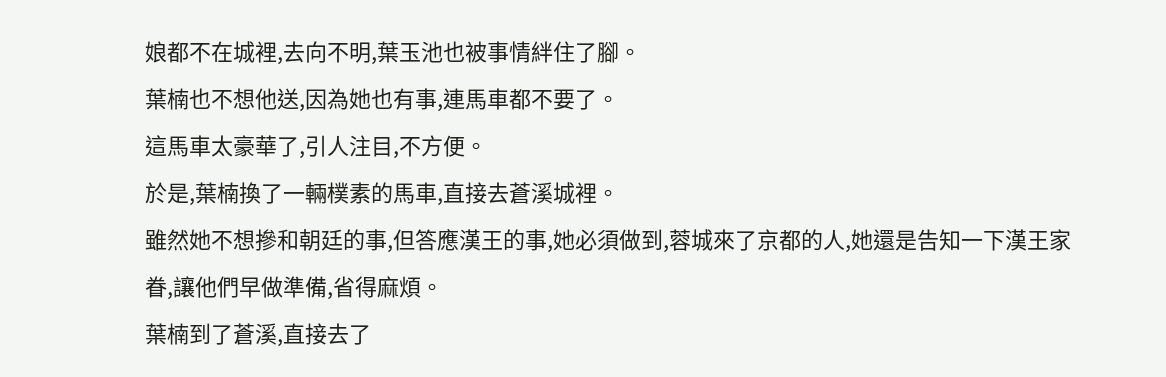娘都不在城裡,去向不明,葉玉池也被事情絆住了腳。
葉楠也不想他送,因為她也有事,連馬車都不要了。
這馬車太豪華了,引人注目,不方便。
於是,葉楠換了一輛樸素的馬車,直接去蒼溪城裡。
雖然她不想摻和朝廷的事,但答應漢王的事,她必須做到,蓉城來了京都的人,她還是告知一下漢王家眷,讓他們早做準備,省得麻煩。
葉楠到了蒼溪,直接去了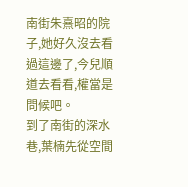南街朱熹昭的院子,她好久沒去看過這邊了,今兒順道去看看,權當是問候吧。
到了南街的深水巷,葉楠先從空間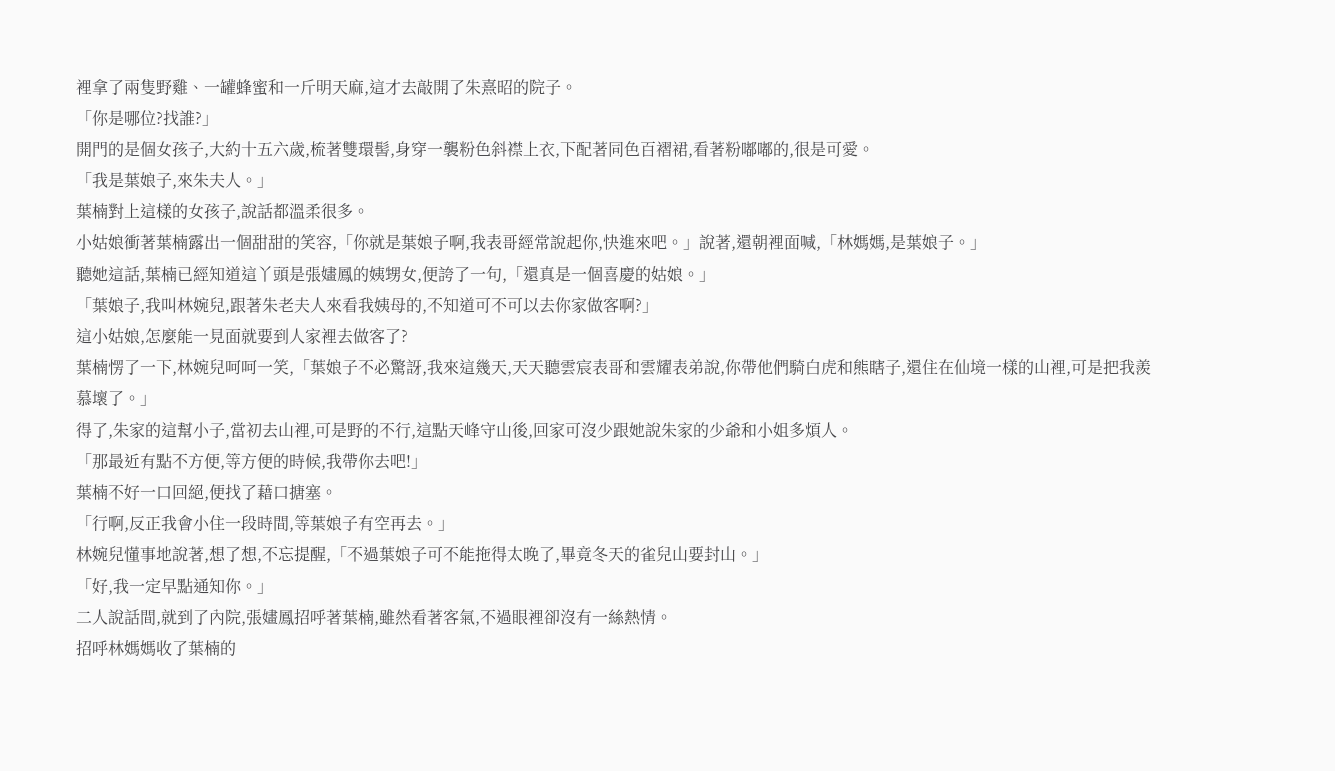裡拿了兩隻野雞、一罐蜂蜜和一斤明天麻,這才去敲開了朱熹昭的院子。
「你是哪位?找誰?」
開門的是個女孩子,大約十五六歲,梳著雙環髻,身穿一襲粉色斜襟上衣,下配著同色百褶裙,看著粉嘟嘟的,很是可愛。
「我是葉娘子,來朱夫人。」
葉楠對上這樣的女孩子,說話都溫柔很多。
小姑娘衝著葉楠露出一個甜甜的笑容,「你就是葉娘子啊,我表哥經常說起你,快進來吧。」說著,還朝裡面喊,「林媽媽,是葉娘子。」
聽她這話,葉楠已經知道這丫頭是張嫿鳳的姨甥女,便誇了一句,「還真是一個喜慶的姑娘。」
「葉娘子,我叫林婉兒,跟著朱老夫人來看我姨母的,不知道可不可以去你家做客啊?」
這小姑娘,怎麼能一見面就要到人家裡去做客了?
葉楠愣了一下,林婉兒呵呵一笑,「葉娘子不必驚訝,我來這幾天,天天聽雲宸表哥和雲耀表弟說,你帶他們騎白虎和熊瞎子,還住在仙境一樣的山裡,可是把我羨慕壞了。」
得了,朱家的這幫小子,當初去山裡,可是野的不行,這點天峰守山後,回家可沒少跟她說朱家的少爺和小姐多煩人。
「那最近有點不方便,等方便的時候,我帶你去吧!」
葉楠不好一口回絕,便找了藉口搪塞。
「行啊,反正我會小住一段時間,等葉娘子有空再去。」
林婉兒懂事地說著,想了想,不忘提醒,「不過葉娘子可不能拖得太晚了,畢竟冬天的雀兒山要封山。」
「好,我一定早點通知你。」
二人說話間,就到了內院,張嫿鳳招呼著葉楠,雖然看著客氣,不過眼裡卻沒有一絲熱情。
招呼林媽媽收了葉楠的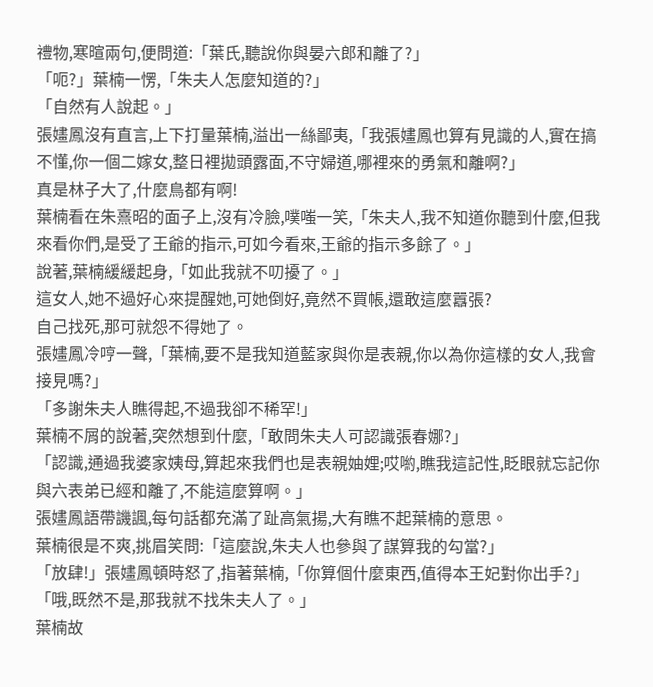禮物,寒暄兩句,便問道:「葉氏,聽說你與晏六郎和離了?」
「呃?」葉楠一愣,「朱夫人怎麼知道的?」
「自然有人說起。」
張嫿鳳沒有直言,上下打量葉楠,溢出一絲鄙夷,「我張嫿鳳也算有見識的人,實在搞不懂,你一個二嫁女,整日裡拋頭露面,不守婦道,哪裡來的勇氣和離啊?」
真是林子大了,什麼鳥都有啊!
葉楠看在朱熹昭的面子上,沒有冷臉,噗嗤一笑,「朱夫人,我不知道你聽到什麼,但我來看你們,是受了王爺的指示,可如今看來,王爺的指示多餘了。」
說著,葉楠緩緩起身,「如此我就不叨擾了。」
這女人,她不過好心來提醒她,可她倒好,竟然不買帳,還敢這麼囂張?
自己找死,那可就怨不得她了。
張嫿鳳冷哼一聲,「葉楠,要不是我知道藍家與你是表親,你以為你這樣的女人,我會接見嗎?」
「多謝朱夫人瞧得起,不過我卻不稀罕!」
葉楠不屑的說著,突然想到什麼,「敢問朱夫人可認識張春娜?」
「認識,通過我婆家姨母,算起來我們也是表親妯娌;哎喲,瞧我這記性,眨眼就忘記你與六表弟已經和離了,不能這麼算啊。」
張嫿鳳語帶譏諷,每句話都充滿了趾高氣揚,大有瞧不起葉楠的意思。
葉楠很是不爽,挑眉笑問:「這麼說,朱夫人也參與了謀算我的勾當?」
「放肆!」張嫿鳳頓時怒了,指著葉楠,「你算個什麼東西,值得本王妃對你出手?」
「哦,既然不是,那我就不找朱夫人了。」
葉楠故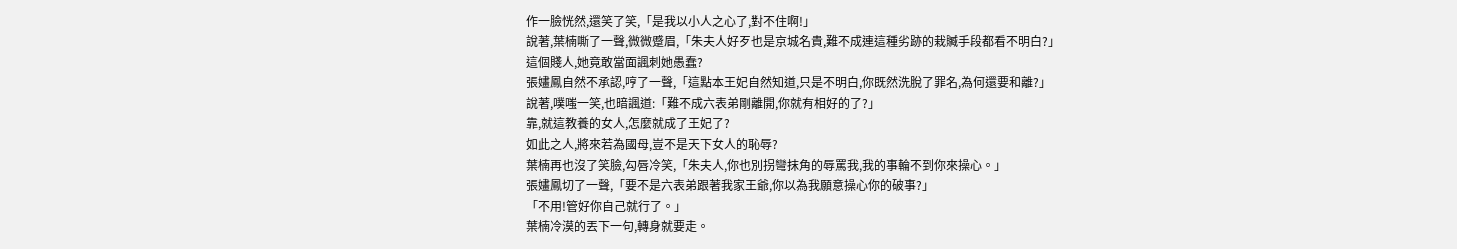作一臉恍然,還笑了笑,「是我以小人之心了,對不住啊!」
說著,葉楠嘶了一聲,微微蹙眉,「朱夫人好歹也是京城名貴,難不成連這種劣跡的栽贓手段都看不明白?」
這個賤人,她竟敢當面諷刺她愚蠢?
張嫿鳳自然不承認,哼了一聲,「這點本王妃自然知道,只是不明白,你既然洗脫了罪名,為何還要和離?」
說著,噗嗤一笑,也暗諷道:「難不成六表弟剛離開,你就有相好的了?」
靠,就這教養的女人,怎麼就成了王妃了?
如此之人,將來若為國母,豈不是天下女人的恥辱?
葉楠再也沒了笑臉,勾唇冷笑,「朱夫人,你也別拐彎抹角的辱罵我,我的事輪不到你來操心。」
張嫿鳳切了一聲,「要不是六表弟跟著我家王爺,你以為我願意操心你的破事?」
「不用!管好你自己就行了。」
葉楠冷漠的丟下一句,轉身就要走。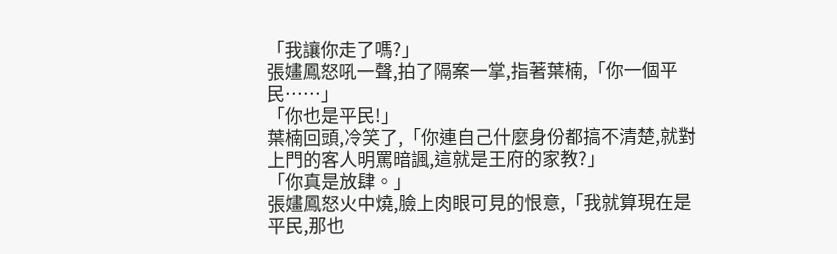「我讓你走了嗎?」
張嫿鳳怒吼一聲,拍了隔案一掌,指著葉楠,「你一個平民……」
「你也是平民!」
葉楠回頭,冷笑了,「你連自己什麼身份都搞不清楚,就對上門的客人明罵暗諷,這就是王府的家教?」
「你真是放肆。」
張嫿鳳怒火中燒,臉上肉眼可見的恨意,「我就算現在是平民,那也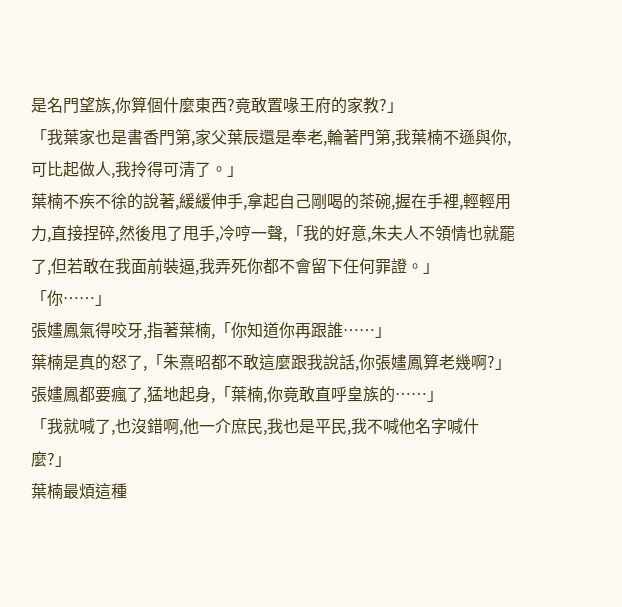是名門望族,你算個什麼東西?竟敢置喙王府的家教?」
「我葉家也是書香門第,家父葉辰還是奉老,輪著門第,我葉楠不遜與你,可比起做人,我拎得可清了。」
葉楠不疾不徐的說著,緩緩伸手,拿起自己剛喝的茶碗,握在手裡,輕輕用力,直接捏碎,然後甩了甩手,冷哼一聲,「我的好意,朱夫人不領情也就罷了,但若敢在我面前裝逼,我弄死你都不會留下任何罪證。」
「你……」
張嫿鳳氣得咬牙,指著葉楠,「你知道你再跟誰……」
葉楠是真的怒了,「朱熹昭都不敢這麼跟我說話,你張嫿鳳算老幾啊?」
張嫿鳳都要瘋了,猛地起身,「葉楠,你竟敢直呼皇族的……」
「我就喊了,也沒錯啊,他一介庶民,我也是平民,我不喊他名字喊什麼?」
葉楠最煩這種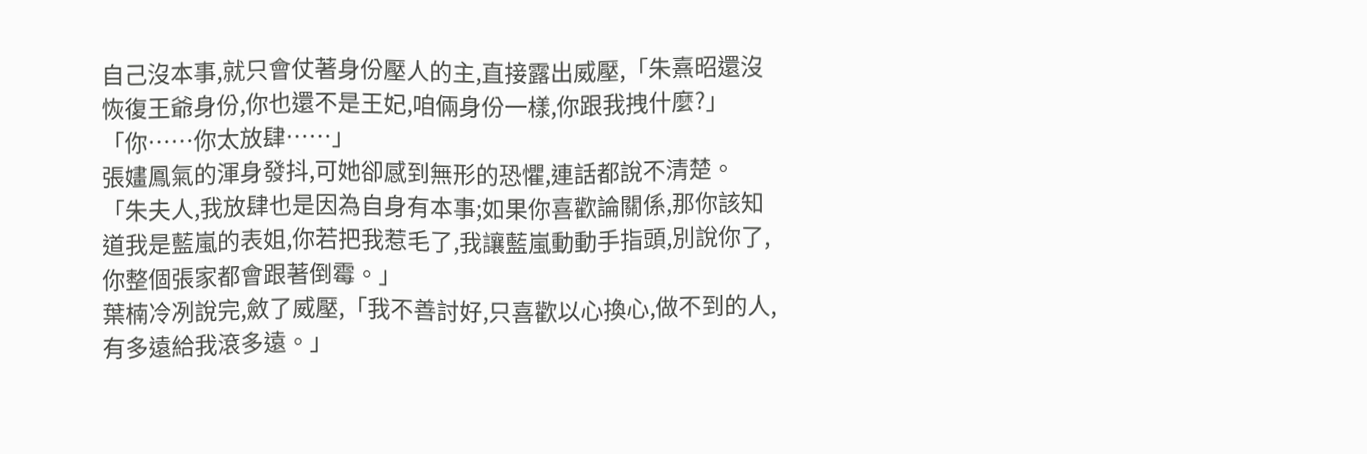自己沒本事,就只會仗著身份壓人的主,直接露出威壓,「朱熹昭還沒恢復王爺身份,你也還不是王妃,咱倆身份一樣,你跟我拽什麼?」
「你……你太放肆……」
張嫿鳳氣的渾身發抖,可她卻感到無形的恐懼,連話都說不清楚。
「朱夫人,我放肆也是因為自身有本事;如果你喜歡論關係,那你該知道我是藍嵐的表姐,你若把我惹毛了,我讓藍嵐動動手指頭,別說你了,你整個張家都會跟著倒霉。」
葉楠冷冽說完,斂了威壓,「我不善討好,只喜歡以心換心,做不到的人,有多遠給我滾多遠。」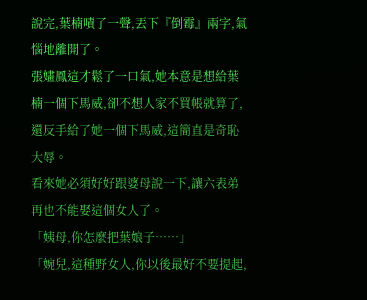說完,葉楠嘖了一聲,丟下『倒霉』兩字,氣惱地離開了。
張嫿鳳這才鬆了一口氣,她本意是想給葉楠一個下馬威,卻不想人家不買帳就算了,還反手給了她一個下馬威,這簡直是奇恥大辱。
看來她必須好好跟婆母說一下,讓六表弟再也不能娶這個女人了。
「姨母,你怎麼把葉娘子……」
「婉兒,這種野女人,你以後最好不要提起,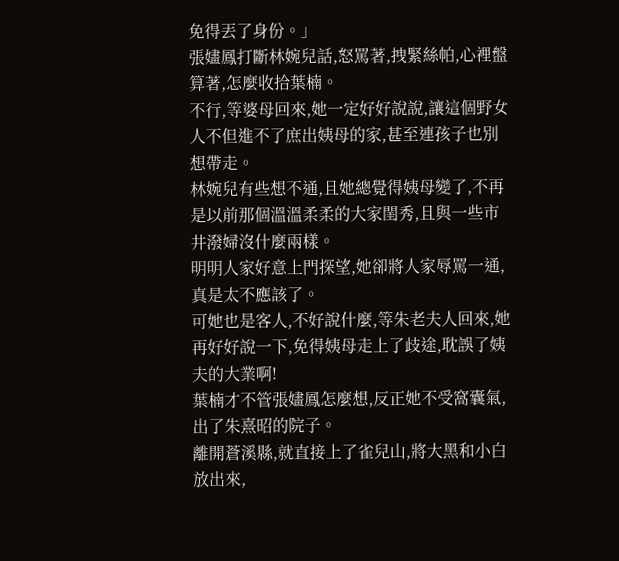免得丟了身份。」
張嫿鳳打斷林婉兒話,怒罵著,拽緊絲帕,心裡盤算著,怎麼收拾葉楠。
不行,等婆母回來,她一定好好說說,讓這個野女人不但進不了庶出姨母的家,甚至連孩子也別想帶走。
林婉兒有些想不通,且她總覺得姨母變了,不再是以前那個溫溫柔柔的大家閨秀,且與一些市井潑婦沒什麼兩樣。
明明人家好意上門探望,她卻將人家辱罵一通,真是太不應該了。
可她也是客人,不好說什麼,等朱老夫人回來,她再好好說一下,免得姨母走上了歧途,耽誤了姨夫的大業啊!
葉楠才不管張嫿鳳怎麼想,反正她不受窩囊氣,出了朱熹昭的院子。
離開蒼溪縣,就直接上了雀兒山,將大黑和小白放出來,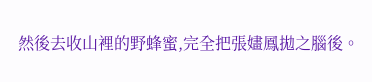然後去收山裡的野蜂蜜,完全把張嫿鳳拋之腦後。